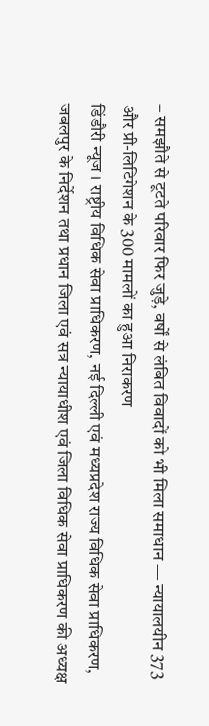– समझौते से टूटते परिवार फिर जुड़े, वर्षों से लंबित विवादों को भी मिला समाधान — न्यायालयीन 373 और प्री-लिटिगेशन के 300 मामलों का हुआ निराकरण
डिंडौरी न्यूज । राष्ट्रीय विधिक सेवा प्राधिकरण, नई दिल्ली एवं मध्यप्रदेश राज्य विधिक सेवा प्राधिकरण, जबलपुर के निर्देशन तथा प्रधान जिला एवं सत्र न्यायाधीश एवं जिला विधिक सेवा प्राधिकरण की अध्यक्ष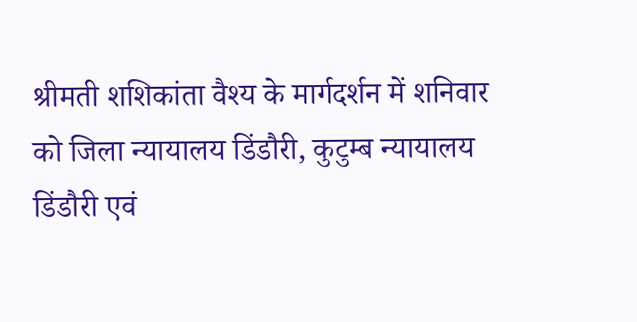श्रीमती शशिकांता वैश्य के मार्गदर्शन में शनिवार को जिला न्यायालय डिंडौरी, कुटुम्ब न्यायालय डिंडौरी एवं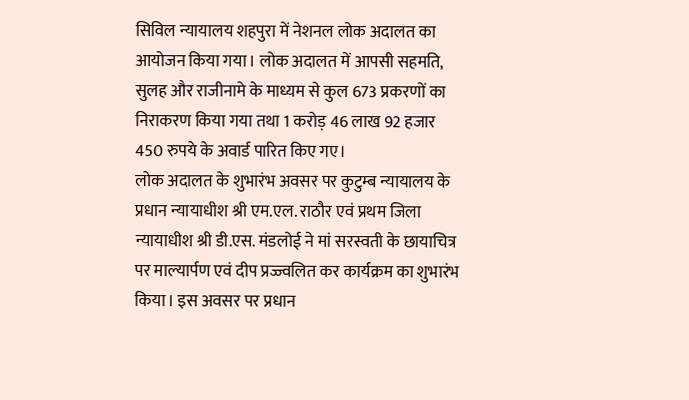सिविल न्यायालय शहपुरा में नेशनल लोक अदालत का आयोजन किया गया। लोक अदालत में आपसी सहमति, सुलह और राजीनामे के माध्यम से कुल 673 प्रकरणों का निराकरण किया गया तथा 1 करोड़ 46 लाख 92 हजार 450 रुपये के अवार्ड पारित किए गए।
लोक अदालत के शुभारंभ अवसर पर कुटुम्ब न्यायालय के प्रधान न्यायाधीश श्री एम.एल. राठौर एवं प्रथम जिला न्यायाधीश श्री डी.एस. मंडलोई ने मां सरस्वती के छायाचित्र पर माल्यार्पण एवं दीप प्रज्ज्वलित कर कार्यक्रम का शुभारंभ किया। इस अवसर पर प्रधान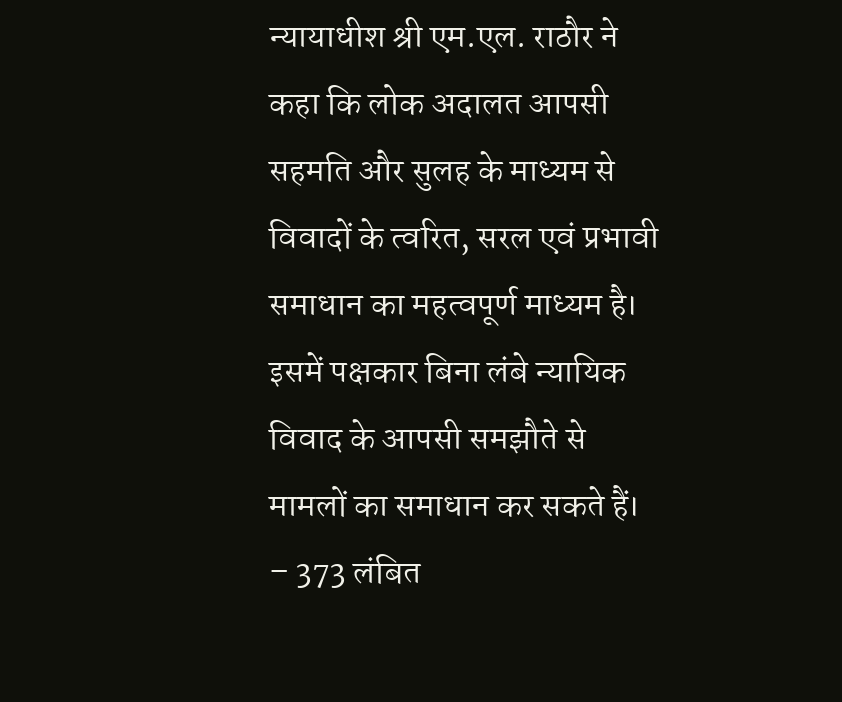न्यायाधीश श्री एम.एल. राठौर ने कहा कि लोक अदालत आपसी सहमति और सुलह के माध्यम से विवादों के त्वरित, सरल एवं प्रभावी समाधान का महत्वपूर्ण माध्यम है। इसमें पक्षकार बिना लंबे न्यायिक विवाद के आपसी समझौते से मामलों का समाधान कर सकते हैं।
– 373 लंबित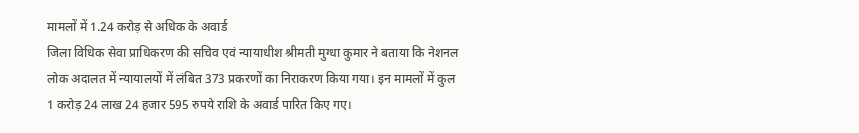मामलों में 1.24 करोड़ से अधिक के अवार्ड
जिला विधिक सेवा प्राधिकरण की सचिव एवं न्यायाधीश श्रीमती मुग्धा कुमार ने बताया कि नेशनल लोक अदालत में न्यायालयों में लंबित 373 प्रकरणों का निराकरण किया गया। इन मामलों में कुल 1 करोड़ 24 लाख 24 हजार 595 रुपये राशि के अवार्ड पारित किए गए।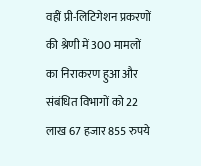वहीं प्री-लिटिगेशन प्रकरणों की श्रेणी में 300 मामलों का निराकरण हुआ और संबंधित विभागों को 22 लाख 67 हजार 855 रुपये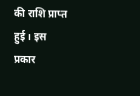की राशि प्राप्त हुई। इस प्रकार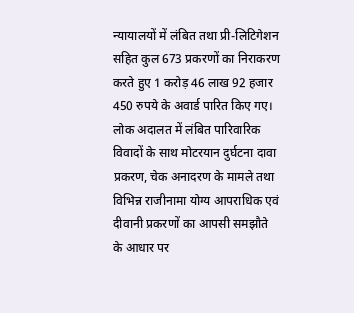न्यायालयों में लंबित तथा प्री-लिटिगेशन सहित कुल 673 प्रकरणों का निराकरण करते हुए 1 करोड़ 46 लाख 92 हजार 450 रुपये के अवार्ड पारित किए गए।
लोक अदालत में लंबित पारिवारिक विवादों के साथ मोटरयान दुर्घटना दावा प्रकरण, चेक अनादरण के मामले तथा विभिन्न राजीनामा योग्य आपराधिक एवं दीवानी प्रकरणों का आपसी समझौते के आधार पर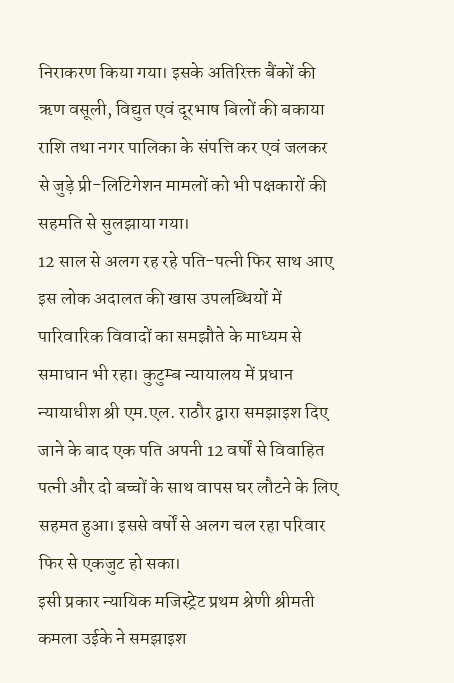निराकरण किया गया। इसके अतिरिक्त बैंकों की ऋण वसूली, विद्युत एवं दूरभाष बिलों की बकाया राशि तथा नगर पालिका के संपत्ति कर एवं जलकर से जुड़े प्री-लिटिगेशन मामलों को भी पक्षकारों की सहमति से सुलझाया गया।
12 साल से अलग रह रहे पति-पत्नी फिर साथ आए
इस लोक अदालत की खास उपलब्धियों में पारिवारिक विवादों का समझौते के माध्यम से समाधान भी रहा। कुटुम्ब न्यायालय में प्रधान न्यायाधीश श्री एम.एल. राठौर द्वारा समझाइश दिए जाने के बाद एक पति अपनी 12 वर्षों से विवाहित पत्नी और दो बच्चों के साथ वापस घर लौटने के लिए सहमत हुआ। इससे वर्षों से अलग चल रहा परिवार फिर से एकजुट हो सका।
इसी प्रकार न्यायिक मजिस्ट्रेट प्रथम श्रेणी श्रीमती कमला उईके ने समझाइश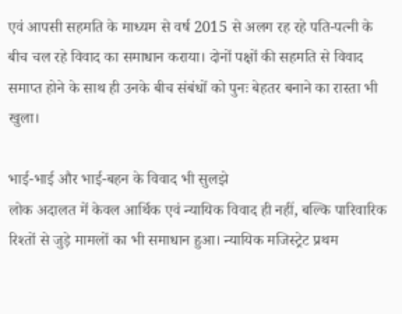एवं आपसी सहमति के माध्यम से वर्ष 2015 से अलग रह रहे पति-पत्नी के बीच चल रहे विवाद का समाधान कराया। दोनों पक्षों की सहमति से विवाद समाप्त होने के साथ ही उनके बीच संबंधों को पुनः बेहतर बनाने का रास्ता भी खुला।

भाई-भाई और भाई-बहन के विवाद भी सुलझे
लोक अदालत में केवल आर्थिक एवं न्यायिक विवाद ही नहीं, बल्कि पारिवारिक रिश्तों से जुड़े मामलों का भी समाधान हुआ। न्यायिक मजिस्ट्रेट प्रथम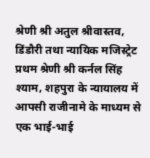श्रेणी श्री अतुल श्रीवास्तव, डिंडौरी तथा न्यायिक मजिस्ट्रेट प्रथम श्रेणी श्री कर्नल सिंह श्याम, शहपुरा के न्यायालय में आपसी राजीनामे के माध्यम से एक भाई-भाई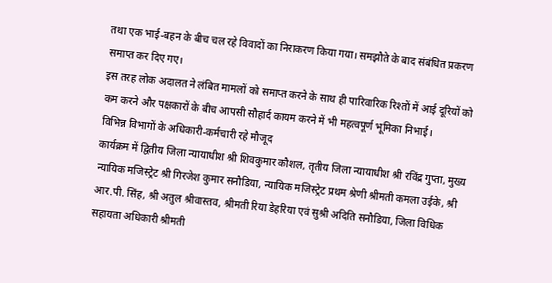तथा एक भाई-बहन के बीच चल रहे विवादों का निराकरण किया गया। समझौते के बाद संबंधित प्रकरण समाप्त कर दिए गए।
इस तरह लोक अदालत ने लंबित मामलों को समाप्त करने के साथ ही पारिवारिक रिश्तों में आई दूरियों को कम करने और पक्षकारों के बीच आपसी सौहार्द कायम करने में भी महत्वपूर्ण भूमिका निभाई।
विभिन्न विभागों के अधिकारी-कर्मचारी रहे मौजूद
कार्यक्रम में द्वितीय जिला न्यायाधीश श्री शिवकुमार कौशल, तृतीय जिला न्यायाधीश श्री रविंद्र गुप्ता, मुख्य न्यायिक मजिस्ट्रेट श्री गिरजेश कुमार सनौडिया, न्यायिक मजिस्ट्रेट प्रथम श्रेणी श्रीमती कमला उईके, श्री आर.पी. सिंह, श्री अतुल श्रीवास्तव, श्रीमती रिया डेहरिया एवं सुश्री अदिति सनौडिया, जिला विधिक सहायता अधिकारी श्रीमती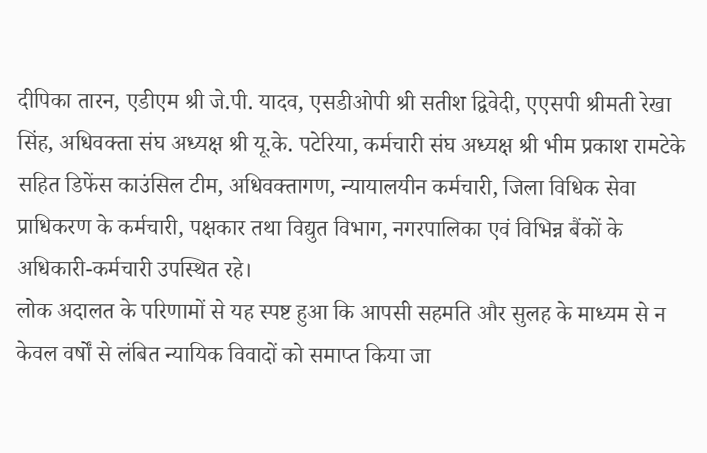दीपिका तारन, एडीएम श्री जे.पी. यादव, एसडीओपी श्री सतीश द्विवेदी, एएसपी श्रीमती रेखा सिंह, अधिवक्ता संघ अध्यक्ष श्री यू.के. पटेरिया, कर्मचारी संघ अध्यक्ष श्री भीम प्रकाश रामटेके सहित डिफेंस काउंसिल टीम, अधिवक्तागण, न्यायालयीन कर्मचारी, जिला विधिक सेवा प्राधिकरण के कर्मचारी, पक्षकार तथा विद्युत विभाग, नगरपालिका एवं विभिन्न बैंकों के अधिकारी-कर्मचारी उपस्थित रहे।
लोक अदालत के परिणामों से यह स्पष्ट हुआ कि आपसी सहमति और सुलह के माध्यम से न केवल वर्षों से लंबित न्यायिक विवादों को समाप्त किया जा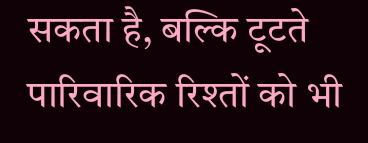सकता है, बल्कि टूटते पारिवारिक रिश्तों को भी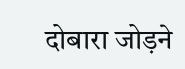दोबारा जोड़ने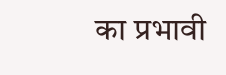का प्रभावी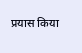प्रयास किया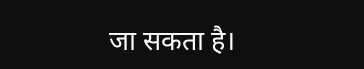जा सकता है।